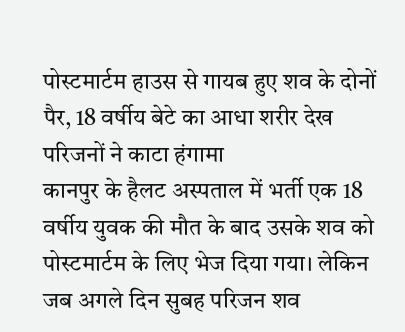पोस्टमार्टम हाउस से गायब हुए शव के दोनों पैर, 18 वर्षीय बेटे का आधा शरीर देख परिजनों ने काटा हंगामा
कानपुर के हैलट अस्पताल में भर्ती एक 18 वर्षीय युवक की मौत के बाद उसके शव को पोस्टमार्टम के लिए भेज दिया गया। लेकिन जब अगले दिन सुबह परिजन शव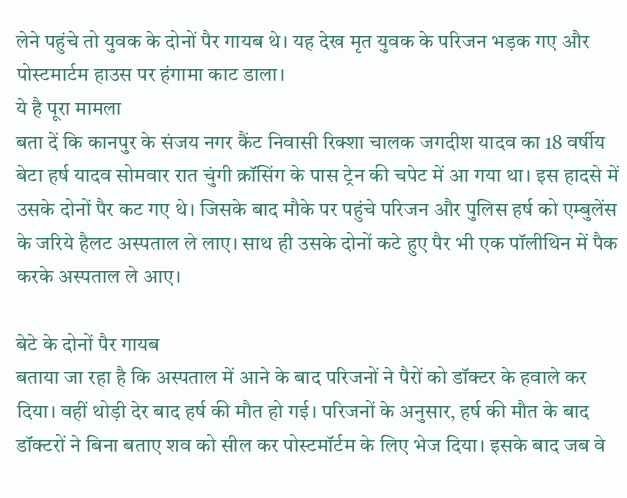लेने पहुंचे तो युवक के दोनों पैर गायब थे। यह देख मृत युवक के परिजन भड़क गए और पोस्टमार्टम हाउस पर हंगामा काट डाला।
ये है पूरा मामला
बता दें कि कानपुर के संजय नगर कैंट निवासी रिक्शा चालक जगदीश यादव का 18 वर्षीय बेटा हर्ष यादव सोमवार रात चुंगी क्रॉसिंग के पास ट्रेन की चपेट में आ गया था। इस हादसे में उसके दोनों पैर कट गए थे। जिसके बाद मौके पर पहुंचे परिजन और पुलिस हर्ष को एम्बुलेंस के जरिये हैलट अस्पताल ले लाए। साथ ही उसके दोनों कटे हुए पैर भी एक पॉलीथिन में पैक करके अस्पताल ले आए।

बेटे के दोनों पैर गायब
बताया जा रहा है कि अस्पताल में आने के बाद परिजनों ने पैरों को डॉक्टर के हवाले कर दिया। वहीं थोड़ी देर बाद हर्ष की मौत हो गई। परिजनों के अनुसार, हर्ष की मौत के बाद डॉक्टरों ने बिना बताए शव को सील कर पोस्टमॉर्टम के लिए भेज दिया। इसके बाद जब वे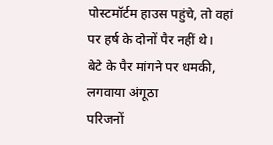पोस्टमॉर्टम हाउस पहुंचे, तो वहां पर हर्ष के दोनों पैर नहीं थे।
बेटे के पैर मांगने पर धमकी, लगवाया अंगूठा
परिजनों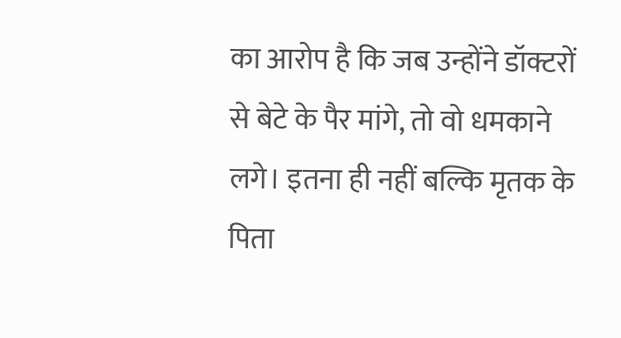का आरोप है कि जब उन्होंने डॉक्टरों से बेटे के पैर मांगे, तो वो धमकाने लगे। इतना ही नहीं बल्कि मृतक के पिता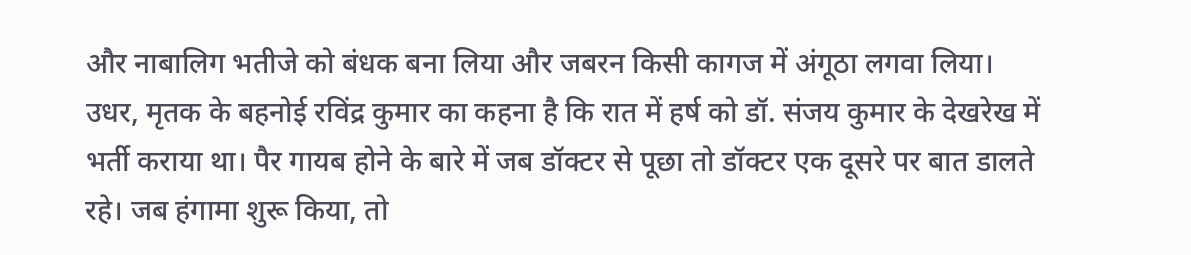और नाबालिग भतीजे को बंधक बना लिया और जबरन किसी कागज में अंगूठा लगवा लिया। उधर, मृतक के बहनोई रविंद्र कुमार का कहना है कि रात में हर्ष को डॉ. संजय कुमार के देखरेख में भर्ती कराया था। पैर गायब होने के बारे में जब डॉक्टर से पूछा तो डॉक्टर एक दूसरे पर बात डालते रहे। जब हंगामा शुरू किया, तो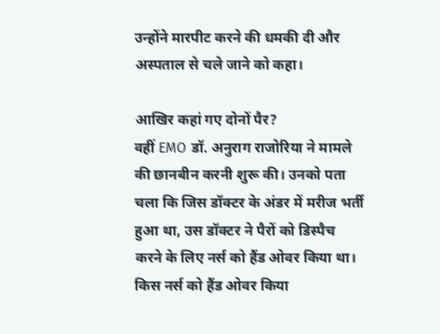उन्होंने मारपीट करने की धमकी दी और अस्पताल से चले जाने को कहा।

आखिर कहां गए दोनों पैर?
वहीं EMO डॉ. अनुराग राजोरिया ने मामले की छानबीन करनी शुरू की। उनको पता चला कि जिस डॉक्टर के अंडर में मरीज भर्ती हुआ था, उस डॉक्टर ने पैरों को डिस्पैच करने के लिए नर्स को हैंड ओवर किया था। किस नर्स को हैंड ओवर किया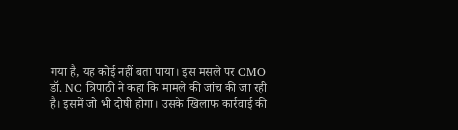गया है, यह कोई नहीं बता पाया। इस मसले पर CMO डॉ. NC त्रिपाठी ने कहा कि मामले की जांच की जा रही है। इसमें जो भी दोषी होगा। उसके खिलाफ कार्रवाई की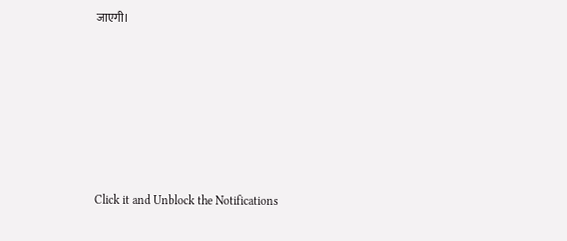जाएगी।












Click it and Unblock the Notifications